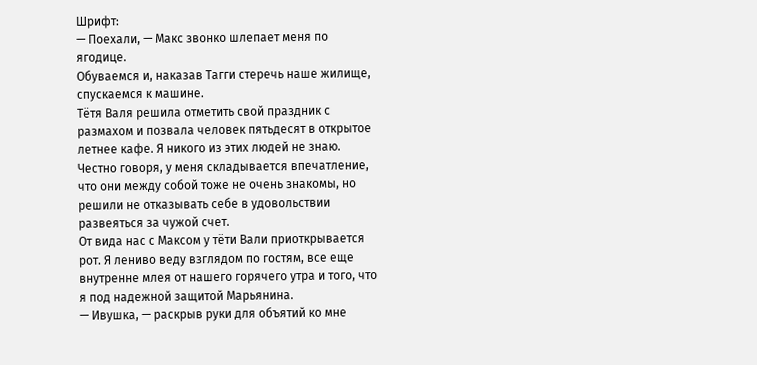Шрифт:
— Поехали, — Макс звонко шлепает меня по ягодице.
Обуваемся и, наказав Тагги стеречь наше жилище, спускаемся к машине.
Тётя Валя решила отметить свой праздник с размахом и позвала человек пятьдесят в открытое летнее кафе. Я никого из этих людей не знаю. Честно говоря, у меня складывается впечатление, что они между собой тоже не очень знакомы, но решили не отказывать себе в удовольствии развеяться за чужой счет.
От вида нас с Максом у тёти Вали приоткрывается рот. Я лениво веду взглядом по гостям, все еще внутренне млея от нашего горячего утра и того, что я под надежной защитой Марьянина.
— Ивушка, — раскрыв руки для объятий ко мне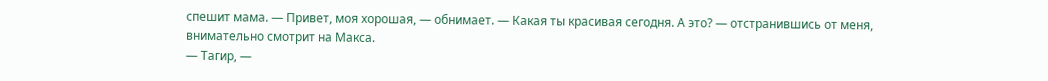спешит мама. — Привет, моя хорошая, — обнимает. — Какая ты красивая сегодня. А это? — отстранившись от меня, внимательно смотрит на Макса.
— Тагир, —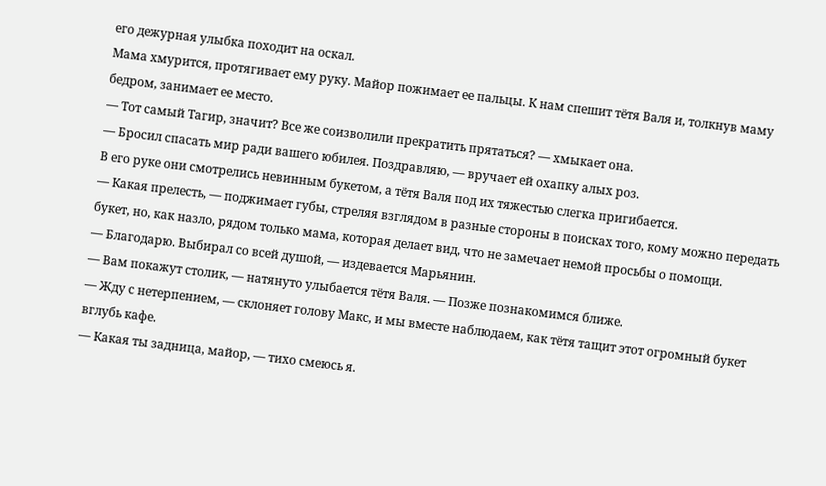его дежурная улыбка походит на оскал.
Мама хмурится, протягивает ему руку. Майор пожимает ее пальцы. К нам спешит тётя Валя и, толкнув маму бедром, занимает ее место.
— Тот самый Тагир, значит? Все же соизволили прекратить прятаться? — хмыкает она.
— Бросил спасать мир ради вашего юбилея. Поздравляю, — вручает ей охапку алых роз.
В его руке они смотрелись невинным букетом, а тётя Валя под их тяжестью слегка пригибается.
— Какая прелесть, — поджимает губы, стреляя взглядом в разные стороны в поисках того, кому можно передать букет, но, как назло, рядом только мама, которая делает вид, что не замечает немой просьбы о помощи.
— Благодарю. Выбирал со всей душой, — издевается Марьянин.
— Вам покажут столик, — натянуто улыбается тётя Валя. — Позже познакомимся ближе.
— Жду с нетерпением, — склоняет голову Макс, и мы вместе наблюдаем, как тётя тащит этот огромный букет вглубь кафе.
— Какая ты задница, майор, — тихо смеюсь я.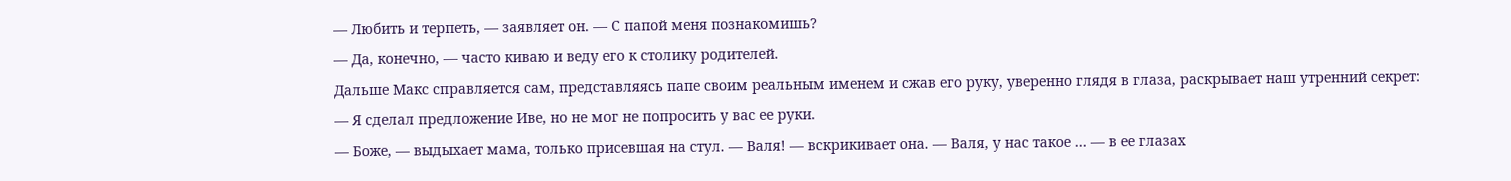— Любить и терпеть, — заявляет он. — С папой меня познакомишь?
— Да, конечно, — часто киваю и веду его к столику родителей.
Дальше Макс справляется сам, представляясь папе своим реальным именем и сжав его руку, уверенно глядя в глаза, раскрывает наш утренний секрет:
— Я сделал предложение Иве, но не мог не попросить у вас ее руки.
— Боже, — выдыхает мама, только присевшая на стул. — Валя! — вскрикивает она. — Валя, у нас такое … — в ее глазах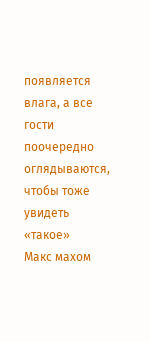появляется влага, а все гости поочередно оглядываются, чтобы тоже увидеть «такое»
Макс махом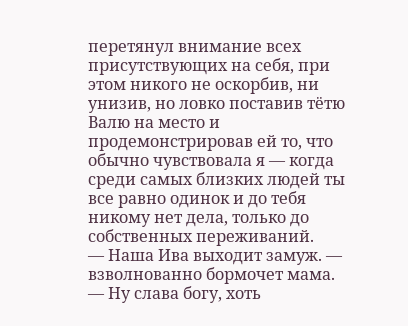перетянул внимание всех присутствующих на себя, при этом никого не оскорбив, ни унизив, но ловко поставив тётю Валю на место и продемонстрировав ей то, что обычно чувствовала я — когда среди самых близких людей ты все равно одинок и до тебя никому нет дела, только до собственных переживаний.
— Наша Ива выходит замуж. — взволнованно бормочет мама.
— Ну слава богу, хоть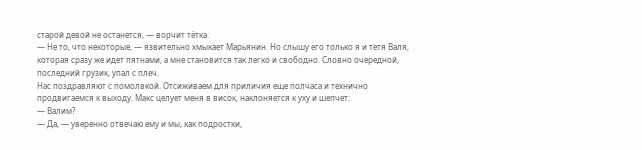старой девой не останется, — ворчит тётка.
— Не то, что некоторые, — язвительно хмыкает Марьянин. Но слышу его только я и тетя Валя, которая сразу же идет пятнами, а мне становится так легко и свободно. Словно очередной, последний грузик, упал с плеч.
Нас поздравляют с помолвкой. Отсиживаем для приличия еще полчаса и технично продвигаемся к выходу. Макс целует меня в висок, наклоняется к уху и шепчет:
— Валим?
— Да, — уверенно отвечаю ему и мы, как подростки,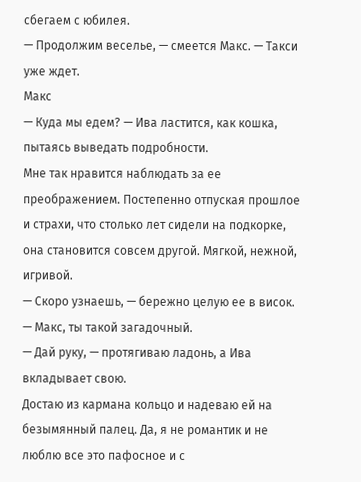сбегаем с юбилея.
— Продолжим веселье, — смеется Макс. — Такси уже ждет.
Макс
— Куда мы едем? — Ива ластится, как кошка, пытаясь выведать подробности.
Мне так нравится наблюдать за ее преображением. Постепенно отпуская прошлое и страхи, что столько лет сидели на подкорке, она становится совсем другой. Мягкой, нежной, игривой.
— Скоро узнаешь, — бережно целую ее в висок.
— Макс, ты такой загадочный.
— Дай руку, — протягиваю ладонь, а Ива вкладывает свою.
Достаю из кармана кольцо и надеваю ей на безымянный палец. Да, я не романтик и не люблю все это пафосное и с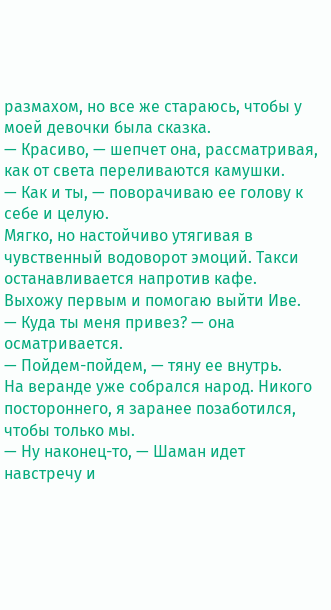размахом, но все же стараюсь, чтобы у моей девочки была сказка.
— Красиво, — шепчет она, рассматривая, как от света переливаются камушки.
— Как и ты, — поворачиваю ее голову к себе и целую.
Мягко, но настойчиво утягивая в чувственный водоворот эмоций. Такси останавливается напротив кафе. Выхожу первым и помогаю выйти Иве.
— Куда ты меня привез? — она осматривается.
— Пойдем-пойдем, — тяну ее внутрь.
На веранде уже собрался народ. Никого постороннего, я заранее позаботился, чтобы только мы.
— Ну наконец-то, — Шаман идет навстречу и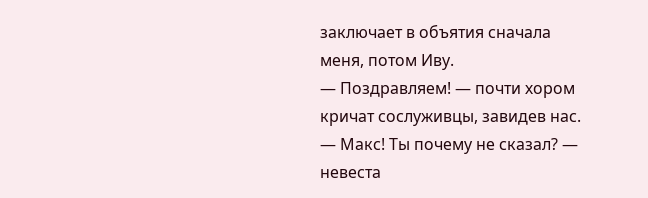заключает в объятия сначала меня, потом Иву.
— Поздравляем! — почти хором кричат сослуживцы, завидев нас.
— Макс! Ты почему не сказал? — невеста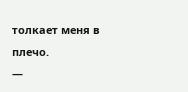толкает меня в плечо.
—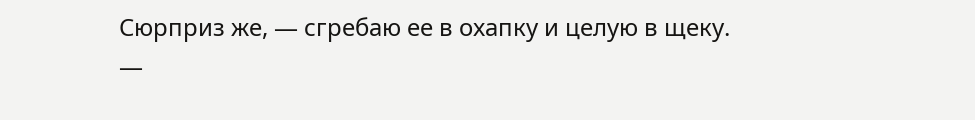Сюрприз же, — сгребаю ее в охапку и целую в щеку.
—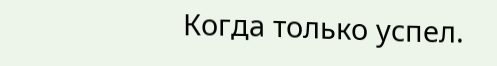Когда только успел.